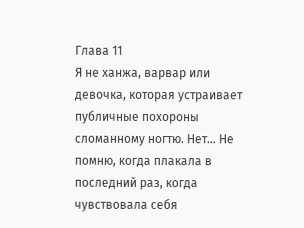Глава 11
Я не ханжа, варвар или девочка, которая устраивает публичные похороны сломанному ногтю. Нет… Не помню, когда плакала в последний раз, когда чувствовала себя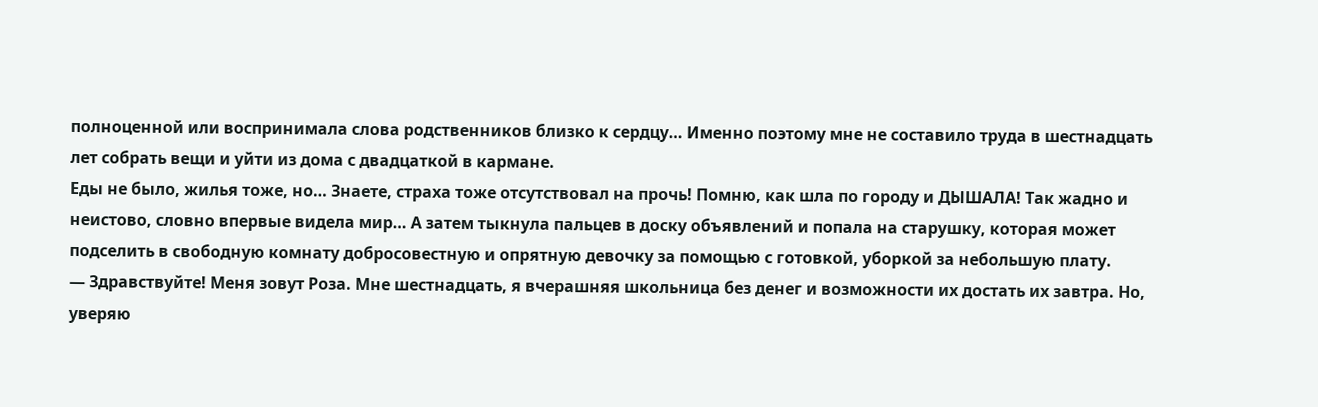полноценной или воспринимала слова родственников близко к сердцу… Именно поэтому мне не составило труда в шестнадцать лет собрать вещи и уйти из дома с двадцаткой в кармане.
Еды не было, жилья тоже, но… Знаете, страха тоже отсутствовал на прочь! Помню, как шла по городу и ДЫШАЛА! Так жадно и неистово, словно впервые видела мир… А затем тыкнула пальцев в доску объявлений и попала на старушку, которая может подселить в свободную комнату добросовестную и опрятную девочку за помощью с готовкой, уборкой за небольшую плату.
— Здравствуйте! Меня зовут Роза. Мне шестнадцать, я вчерашняя школьница без денег и возможности их достать их завтра. Но, уверяю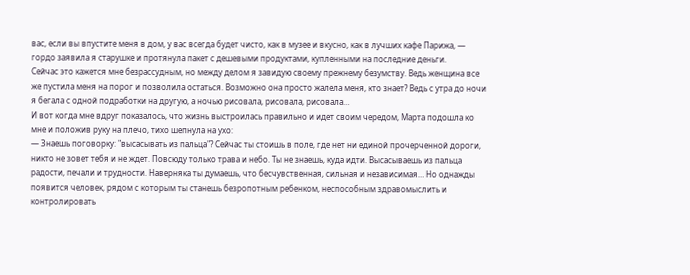вас, если вы впустите меня в дом, у вас всегда будет чисто, как в музее и вкусно, как в лучших кафе Парижа, — гордо заявила я старушке и протянула пакет с дешевыми продуктами, купленными на последние деньги.
Сейчас это кажется мне безрассудным, но между делом я завидую своему прежнему безумству. Ведь женщина все же пустила меня на порог и позволила остаться. Возможно она просто жалела меня, кто знает? Ведь с утра до ночи я бегала с одной подработки на другую, а ночью рисовала, рисовала, рисовала…
И вот когда мне вдруг показалось, что жизнь выстроилась правильно и идет своим чередом, Марта подошла ко мне и положив руку на плечо, тихо шепнула на ухо:
— Знаешь поговорку: "высасывать из пальца"? Сейчас ты стоишь в поле, где нет ни единой прочерченной дороги, никто не зовет тебя и не ждет. Повсюду только трава и небо. Ты не знаешь, куда идти. Высасываешь из пальца радости, печали и трудности. Наверняка ты думаешь, что бесчувственная, сильная и независимая… Но однажды появится человек, рядом с которым ты станешь безропотным ребенком, неспособным здравомыслить и контролировать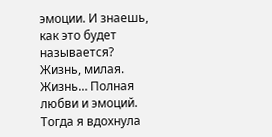эмоции. И знаешь, как это будет называется? Жизнь, милая. Жизнь… Полная любви и эмоций.
Тогда я вдохнула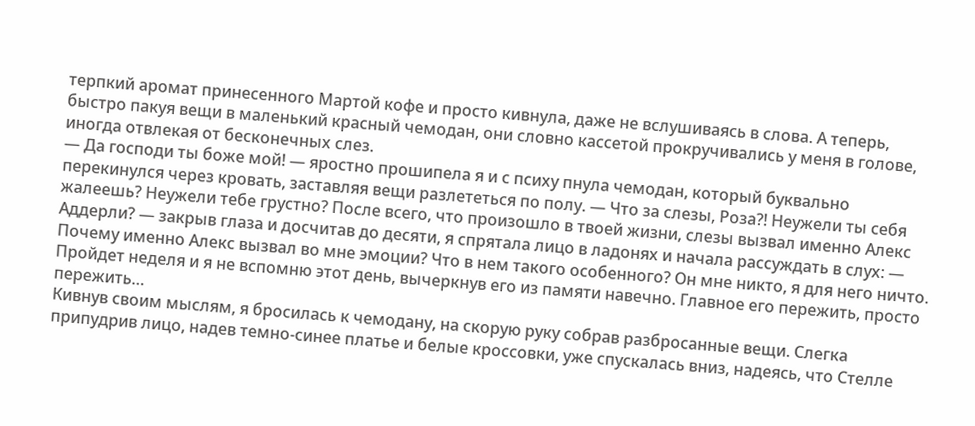терпкий аромат принесенного Мартой кофе и просто кивнула, даже не вслушиваясь в слова. А теперь, быстро пакуя вещи в маленький красный чемодан, они словно кассетой прокручивались у меня в голове, иногда отвлекая от бесконечных слез.
— Да господи ты боже мой! — яростно прошипела я и с психу пнула чемодан, который буквально перекинулся через кровать, заставляя вещи разлететься по полу. — Что за слезы, Роза?! Неужели ты себя жалеешь? Неужели тебе грустно? После всего, что произошло в твоей жизни, слезы вызвал именно Алекс Аддерли? — закрыв глаза и досчитав до десяти, я спрятала лицо в ладонях и начала рассуждать в слух: — Почему именно Алекс вызвал во мне эмоции? Что в нем такого особенного? Он мне никто, я для него ничто. Пройдет неделя и я не вспомню этот день, вычеркнув его из памяти навечно. Главное его пережить, просто пережить…
Кивнув своим мыслям, я бросилась к чемодану, на скорую руку собрав разбросанные вещи. Слегка припудрив лицо, надев темно-синее платье и белые кроссовки, уже спускалась вниз, надеясь, что Стелле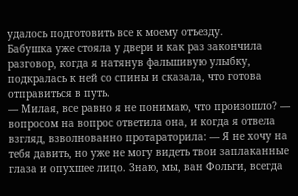удалось подготовить все к моему отъезду.
Бабушка уже стояла у двери и как раз закончила разговор, когда я натянув фальшивую улыбку, подкралась к ней со спины и сказала, что готова отправиться в путь.
— Милая, все равно я не понимаю, что произошло? — вопросом на вопрос ответила она, и когда я отвела взгляд, взволнованно протараторила: — Я не хочу на тебя давить, но уже не могу видеть твои заплаканные глаза и опухшее лицо. Знаю, мы, ван Фольги, всегда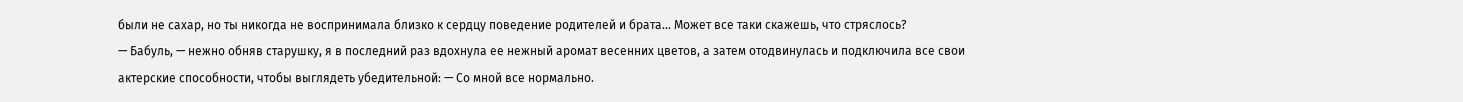были не сахар, но ты никогда не воспринимала близко к сердцу поведение родителей и брата… Может все таки скажешь, что стряслось?
— Бабуль, — нежно обняв старушку, я в последний раз вдохнула ее нежный аромат весенних цветов, а затем отодвинулась и подключила все свои актерские способности, чтобы выглядеть убедительной: — Со мной все нормально.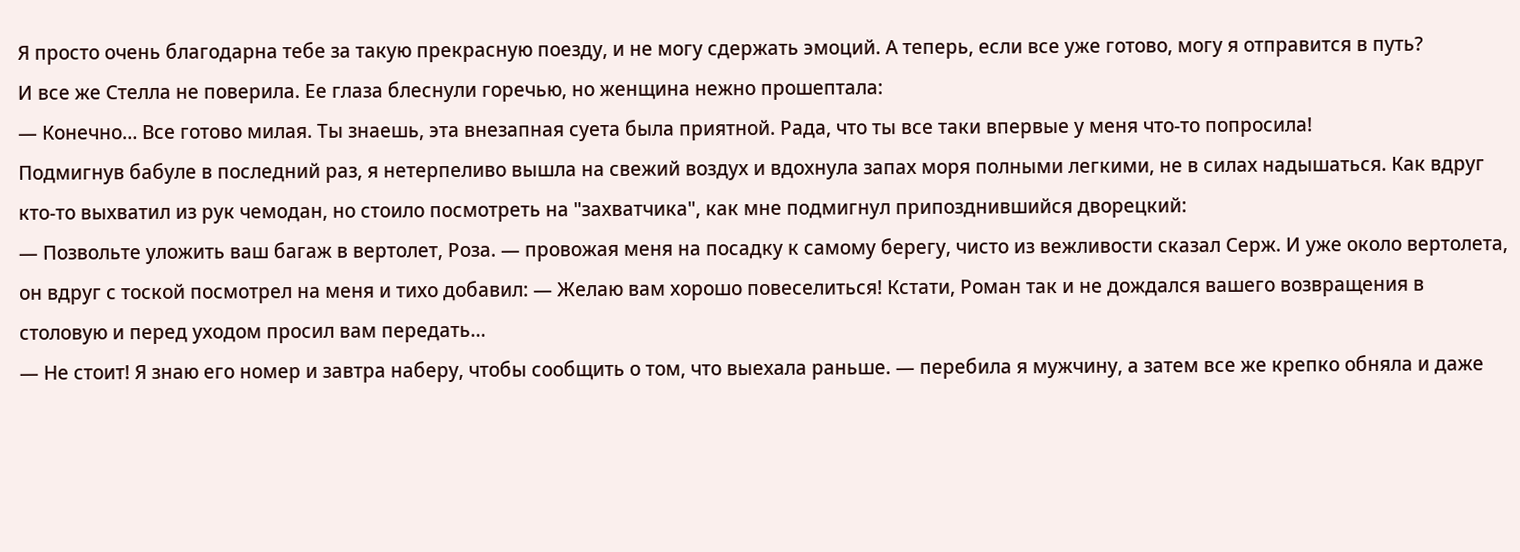Я просто очень благодарна тебе за такую прекрасную поезду, и не могу сдержать эмоций. А теперь, если все уже готово, могу я отправится в путь?
И все же Стелла не поверила. Ее глаза блеснули горечью, но женщина нежно прошептала:
— Конечно… Все готово милая. Ты знаешь, эта внезапная суета была приятной. Рада, что ты все таки впервые у меня что-то попросила!
Подмигнув бабуле в последний раз, я нетерпеливо вышла на свежий воздух и вдохнула запах моря полными легкими, не в силах надышаться. Как вдруг кто-то выхватил из рук чемодан, но стоило посмотреть на "захватчика", как мне подмигнул припозднившийся дворецкий:
— Позвольте уложить ваш багаж в вертолет, Роза. — провожая меня на посадку к самому берегу, чисто из вежливости сказал Серж. И уже около вертолета, он вдруг с тоской посмотрел на меня и тихо добавил: — Желаю вам хорошо повеселиться! Кстати, Роман так и не дождался вашего возвращения в столовую и перед уходом просил вам передать…
— Не стоит! Я знаю его номер и завтра наберу, чтобы сообщить о том, что выехала раньше. — перебила я мужчину, а затем все же крепко обняла и даже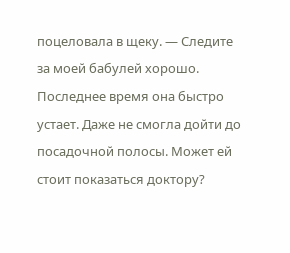поцеловала в щеку. — Следите за моей бабулей хорошо. Последнее время она быстро устает. Даже не смогла дойти до посадочной полосы. Может ей стоит показаться доктору?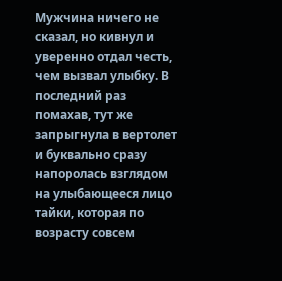Мужчина ничего не сказал, но кивнул и уверенно отдал честь, чем вызвал улыбку. В последний раз помахав, тут же запрыгнула в вертолет и буквально сразу напоролась взглядом на улыбающееся лицо тайки, которая по возрасту совсем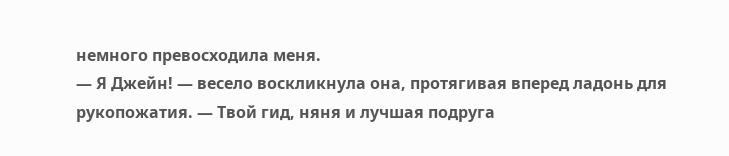немного превосходила меня.
— Я Джейн! — весело воскликнула она, протягивая вперед ладонь для рукопожатия. — Твой гид, няня и лучшая подруга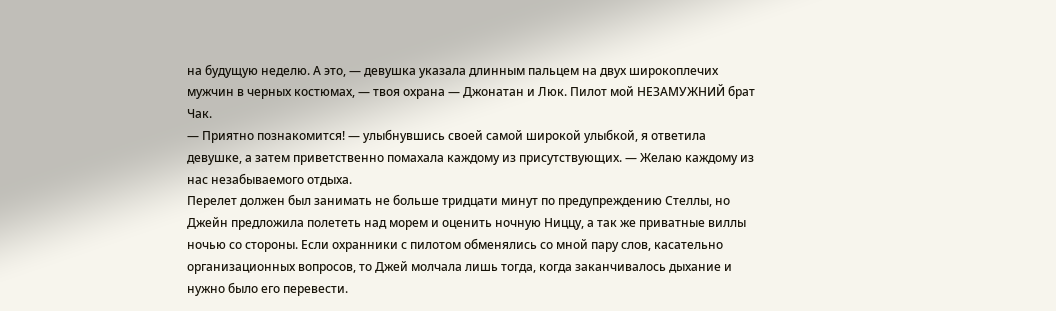на будущую неделю. А это, — девушка указала длинным пальцем на двух широкоплечих мужчин в черных костюмах, — твоя охрана — Джонатан и Люк. Пилот мой НЕЗАМУЖНИЙ брат Чак.
— Приятно познакомится! — улыбнувшись своей самой широкой улыбкой, я ответила девушке, а затем приветственно помахала каждому из присутствующих. — Желаю каждому из нас незабываемого отдыха.
Перелет должен был занимать не больше тридцати минут по предупреждению Стеллы, но Джейн предложила полететь над морем и оценить ночную Ниццу, а так же приватные виллы ночью со стороны. Если охранники с пилотом обменялись со мной пару слов, касательно организационных вопросов, то Джей молчала лишь тогда, когда заканчивалось дыхание и нужно было его перевести.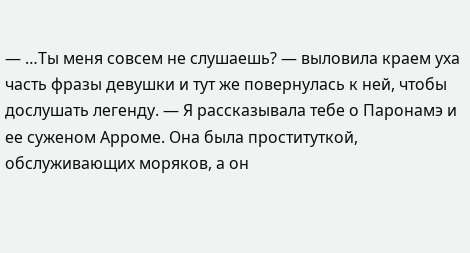— …Ты меня совсем не слушаешь? — выловила краем уха часть фразы девушки и тут же повернулась к ней, чтобы дослушать легенду. — Я рассказывала тебе о Паронамэ и ее суженом Арроме. Она была проституткой, обслуживающих моряков, а он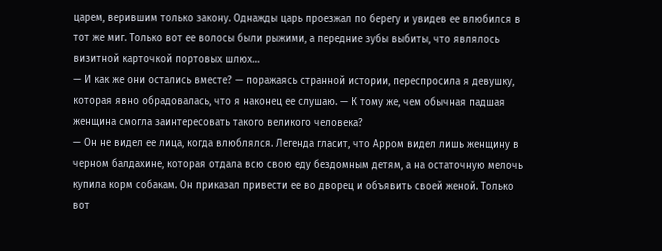царем, верившим только закону. Однажды царь проезжал по берегу и увидев ее влюбился в тот же миг. Только вот ее волосы были рыжими, а передние зубы выбиты, что являлось визитной карточкой портовых шлюх…
— И как же они остались вместе? — поражаясь странной истории, переспросила я девушку, которая явно обрадовалась, что я наконец ее слушаю. — К тому же, чем обычная падшая женщина смогла заинтересовать такого великого человека?
— Он не видел ее лица, когда влюблялся. Легенда гласит, что Арром видел лишь женщину в черном балдахине, которая отдала всю свою еду бездомным детям, а на остаточную мелочь купила корм собакам. Он приказал привести ее во дворец и объявить своей женой. Только вот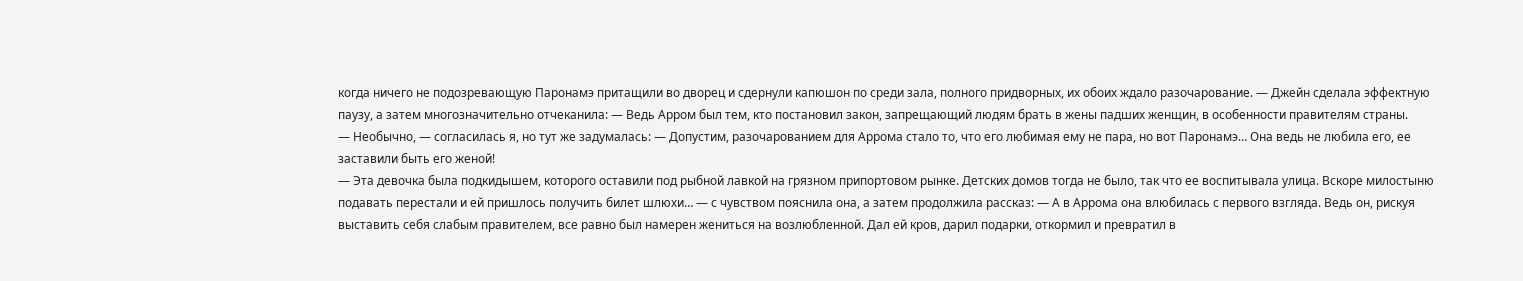когда ничего не подозревающую Паронамэ притащили во дворец и сдернули капюшон по среди зала, полного придворных, их обоих ждало разочарование. — Джейн сделала эффектную паузу, а затем многозначительно отчеканила: — Ведь Арром был тем, кто постановил закон, запрещающий людям брать в жены падших женщин, в особенности правителям страны.
— Необычно, — согласилась я, но тут же задумалась: — Допустим, разочарованием для Аррома стало то, что его любимая ему не пара, но вот Паронамэ… Она ведь не любила его, ее заставили быть его женой!
— Эта девочка была подкидышем, которого оставили под рыбной лавкой на грязном припортовом рынке. Детских домов тогда не было, так что ее воспитывала улица. Вскоре милостыню подавать перестали и ей пришлось получить билет шлюхи… — с чувством пояснила она, а затем продолжила рассказ: — А в Аррома она влюбилась с первого взгляда. Ведь он, рискуя выставить себя слабым правителем, все равно был намерен жениться на возлюбленной. Дал ей кров, дарил подарки, откормил и превратил в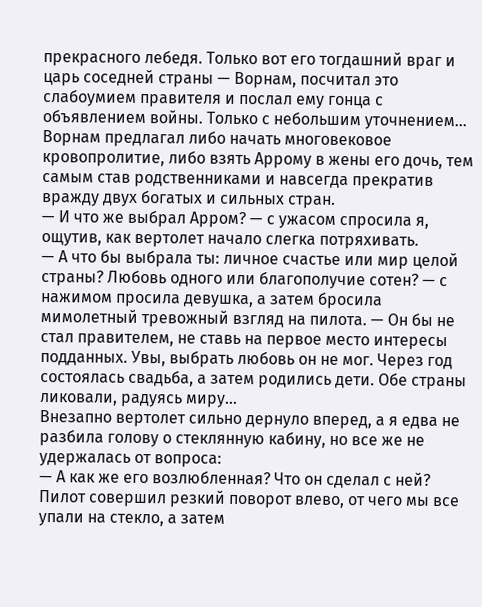прекрасного лебедя. Только вот его тогдашний враг и царь соседней страны — Ворнам, посчитал это слабоумием правителя и послал ему гонца с объявлением войны. Только с небольшим уточнением… Ворнам предлагал либо начать многовековое кровопролитие, либо взять Аррому в жены его дочь, тем самым став родственниками и навсегда прекратив вражду двух богатых и сильных стран.
— И что же выбрал Арром? — с ужасом спросила я, ощутив, как вертолет начало слегка потряхивать.
— А что бы выбрала ты: личное счастье или мир целой страны? Любовь одного или благополучие сотен? — с нажимом просила девушка, а затем бросила мимолетный тревожный взгляд на пилота. — Он бы не стал правителем, не ставь на первое место интересы подданных. Увы, выбрать любовь он не мог. Через год состоялась свадьба, а затем родились дети. Обе страны ликовали, радуясь миру…
Внезапно вертолет сильно дернуло вперед, а я едва не разбила голову о стеклянную кабину, но все же не удержалась от вопроса:
— А как же его возлюбленная? Что он сделал с ней?
Пилот совершил резкий поворот влево, от чего мы все упали на стекло, а затем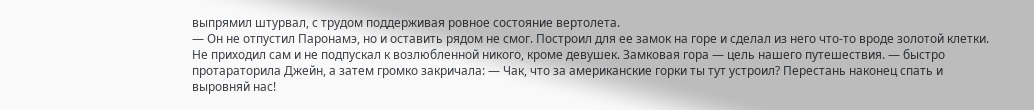выпрямил штурвал, с трудом поддерживая ровное состояние вертолета.
— Он не отпустил Паронамэ, но и оставить рядом не смог. Построил для ее замок на горе и сделал из него что-то вроде золотой клетки. Не приходил сам и не подпускал к возлюбленной никого, кроме девушек. Замковая гора — цель нашего путешествия. — быстро протараторила Джейн, а затем громко закричала: — Чак, что за американские горки ты тут устроил? Перестань наконец спать и выровняй нас!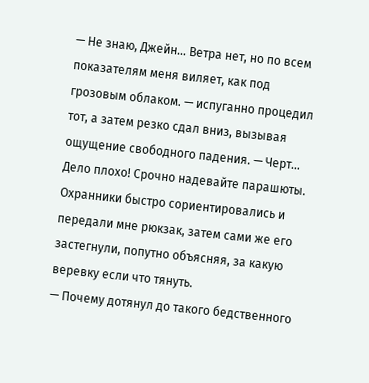— Не знаю, Джейн… Ветра нет, но по всем показателям меня виляет, как под грозовым облаком. — испуганно процедил тот, а затем резко сдал вниз, вызывая ощущение свободного падения. — Черт… Дело плохо! Срочно надевайте парашюты.
Охранники быстро сориентировались и передали мне рюкзак, затем сами же его застегнули, попутно объясняя, за какую веревку если что тянуть.
— Почему дотянул до такого бедственного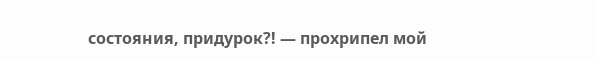состояния, придурок?! — прохрипел мой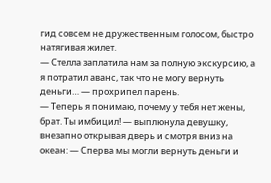гид совсем не дружественным голосом, быстро натягивая жилет.
— Стелла заплатила нам за полную экскурсию, а я потратил аванс, так что не могу вернуть деньги… — прохрипел парень.
— Теперь я понимаю, почему у тебя нет жены, брат. Ты имбицил! — выплюнула девушку, внезапно открывая дверь и смотря вниз на океан: — Сперва мы могли вернуть деньги и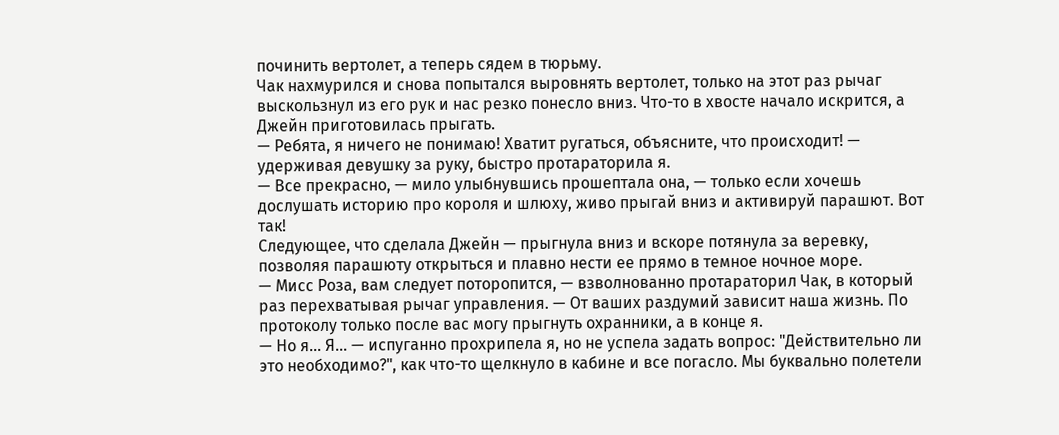починить вертолет, а теперь сядем в тюрьму.
Чак нахмурился и снова попытался выровнять вертолет, только на этот раз рычаг выскользнул из его рук и нас резко понесло вниз. Что-то в хвосте начало искрится, а Джейн приготовилась прыгать.
— Ребята, я ничего не понимаю! Хватит ругаться, объясните, что происходит! — удерживая девушку за руку, быстро протараторила я.
— Все прекрасно, — мило улыбнувшись прошептала она, — только если хочешь дослушать историю про короля и шлюху, живо прыгай вниз и активируй парашют. Вот так!
Следующее, что сделала Джейн — прыгнула вниз и вскоре потянула за веревку, позволяя парашюту открыться и плавно нести ее прямо в темное ночное море.
— Мисс Роза, вам следует поторопится, — взволнованно протараторил Чак, в который раз перехватывая рычаг управления. — От ваших раздумий зависит наша жизнь. По протоколу только после вас могу прыгнуть охранники, а в конце я.
— Но я… Я… — испуганно прохрипела я, но не успела задать вопрос: "Действительно ли это необходимо?", как что-то щелкнуло в кабине и все погасло. Мы буквально полетели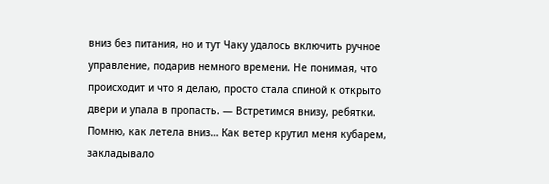вниз без питания, но и тут Чаку удалось включить ручное управление, подарив немного времени. Не понимая, что происходит и что я делаю, просто стала спиной к открыто двери и упала в пропасть. — Встретимся внизу, ребятки.
Помню, как летела вниз… Как ветер крутил меня кубарем, закладывало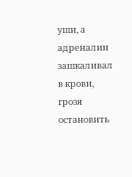уши, а адреналин зашкаливал в крови, грозя остановить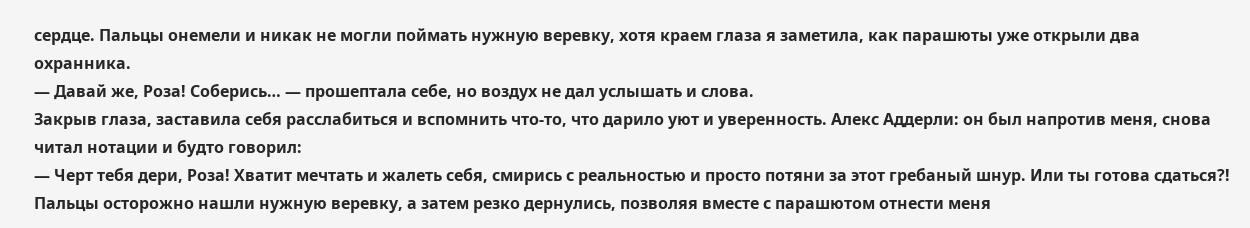сердце. Пальцы онемели и никак не могли поймать нужную веревку, хотя краем глаза я заметила, как парашюты уже открыли два охранника.
— Давай же, Роза! Соберись… — прошептала себе, но воздух не дал услышать и слова.
Закрыв глаза, заставила себя расслабиться и вспомнить что-то, что дарило уют и уверенность. Алекс Аддерли: он был напротив меня, снова читал нотации и будто говорил:
— Черт тебя дери, Роза! Хватит мечтать и жалеть себя, смирись с реальностью и просто потяни за этот гребаный шнур. Или ты готова сдаться?!
Пальцы осторожно нашли нужную веревку, а затем резко дернулись, позволяя вместе с парашютом отнести меня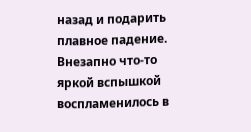назад и подарить плавное падение. Внезапно что-то яркой вспышкой воспламенилось в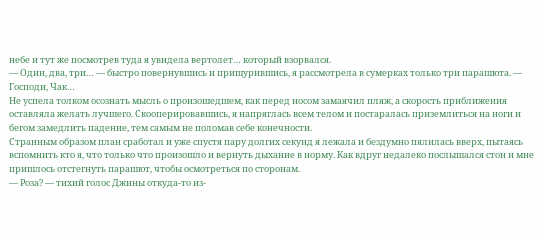небе и тут же посмотрев туда я увидела вертолет… который взорвался.
— Один, два, три… — быстро повернувшись и прищурившись, я рассмотрела в сумерках только три парашюта. — Господи, Чак…
Не успела толком осознать мысль о произошедшем, как перед носом замаячил пляж, а скорость приближения оставляла желать лучшего. Скооперировавшись, я напряглась всем телом и постаралась приземлиться на ноги и бегом замедлить падение, тем самым не поломав себе конечности.
Странным образом план сработал и уже спустя пару долгих секунд я лежала и бездумно пялилась вверх, пытаясь вспомнить кто я, что только что произошло и вернуть дыхание в норму. Как вдруг недалеко послышался стон и мне пришлось отстегнуть парашют, чтобы осмотреться по сторонам.
— Роза? — тихий голос Джины откуда-то из-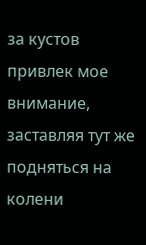за кустов привлек мое внимание, заставляя тут же подняться на колени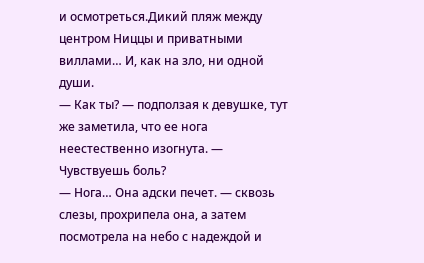и осмотреться.Дикий пляж между центром Ниццы и приватными виллами… И, как на зло, ни одной души.
— Как ты? — подползая к девушке, тут же заметила, что ее нога неестественно изогнута. — Чувствуешь боль?
— Нога… Она адски печет. — сквозь слезы, прохрипела она, а затем посмотрела на небо с надеждой и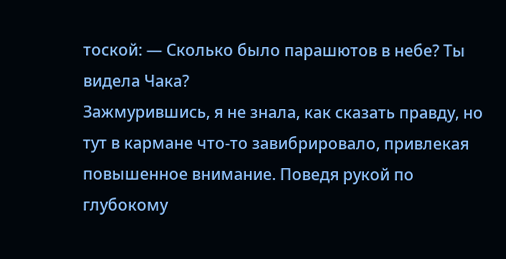тоской: — Сколько было парашютов в небе? Ты видела Чака?
Зажмурившись, я не знала, как сказать правду, но тут в кармане что-то завибрировало, привлекая повышенное внимание. Поведя рукой по глубокому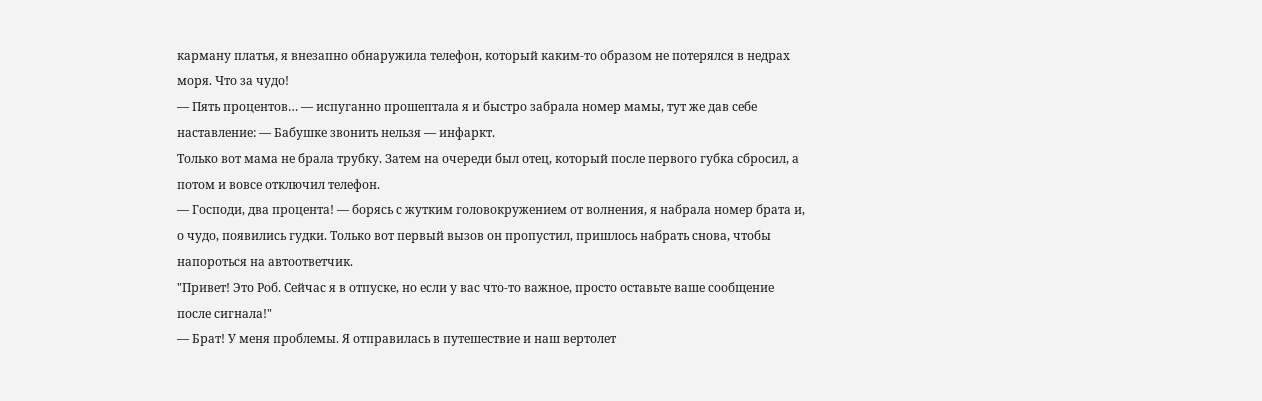карману платья, я внезапно обнаружила телефон, который каким-то образом не потерялся в недрах моря. Что за чудо!
— Пять процентов… — испуганно прошептала я и быстро забрала номер мамы, тут же дав себе наставление: — Бабушке звонить нельзя — инфаркт.
Только вот мама не брала трубку. Затем на очереди был отец, который после первого губка сбросил, а потом и вовсе отключил телефон.
— Господи, два процента! — борясь с жутким головокружением от волнения, я набрала номер брата и, о чудо, появились гудки. Только вот первый вызов он пропустил, пришлось набрать снова, чтобы напороться на автоответчик.
"Привет! Это Роб. Сейчас я в отпуске, но если у вас что-то важное, просто оставьте ваше сообщение после сигнала!"
— Брат! У меня проблемы. Я отправилась в путешествие и наш вертолет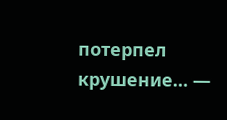потерпел крушение… —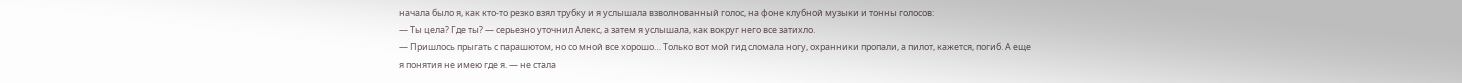начала было я, как кто-то резко взял трубку и я услышала взволнованный голос, на фоне клубной музыки и тонны голосов:
— Ты цела? Где ты? — серьезно уточнил Алекс, а затем я услышала, как вокруг него все затихло.
— Пришлось прыгать с парашютом, но со мной все хорошо… Только вот мой гид сломала ногу, охранники пропали, а пилот, кажется, погиб. А еще я понятия не имею где я. — не стала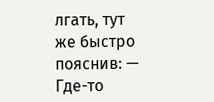лгать, тут же быстро пояснив: — Где-то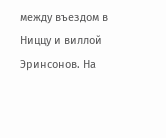между въездом в Ниццу и виллой Эринсонов. На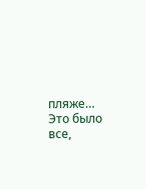пляже…
Это было все,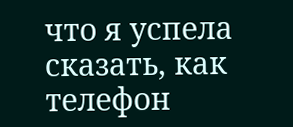что я успела сказать, как телефон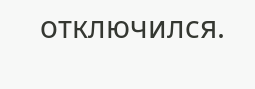отключился.